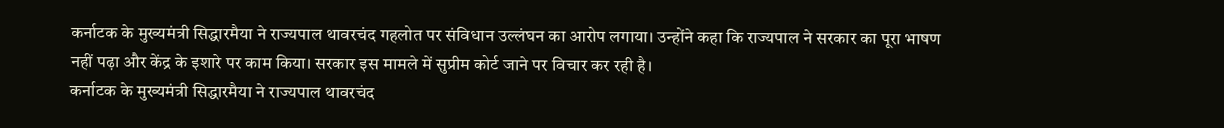कर्नाटक के मुख्यमंत्री सिद्धारमैया ने राज्यपाल थावरचंद गहलोत पर संविधान उल्लंघन का आरोप लगाया। उन्होंने कहा कि राज्यपाल ने सरकार का पूरा भाषण नहीं पढ़ा और केंद्र के इशारे पर काम किया। सरकार इस मामले में सुप्रीम कोर्ट जाने पर विचार कर रही है।
कर्नाटक के मुख्यमंत्री सिद्धारमैया ने राज्यपाल थावरचंद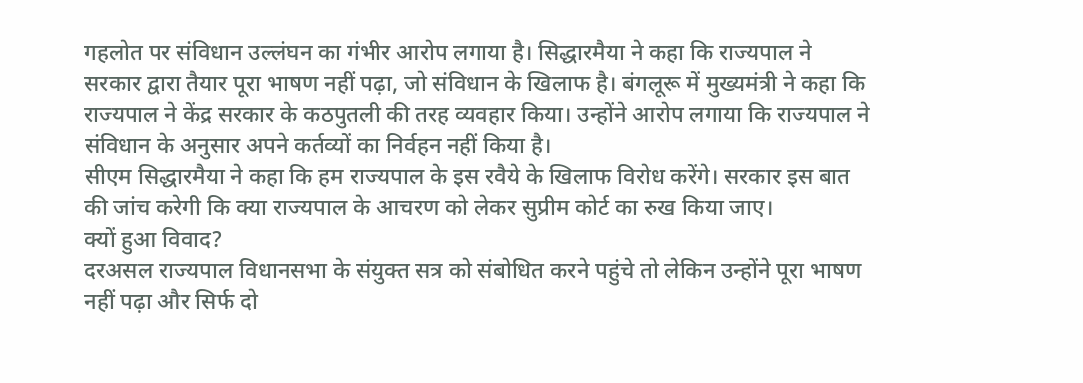गहलोत पर संविधान उल्लंघन का गंभीर आरोप लगाया है। सिद्धारमैया ने कहा कि राज्यपाल ने सरकार द्वारा तैयार पूरा भाषण नहीं पढ़ा, जो संविधान के खिलाफ है। बंगलूरू में मुख्यमंत्री ने कहा कि राज्यपाल ने केंद्र सरकार के कठपुतली की तरह व्यवहार किया। उन्होंने आरोप लगाया कि राज्यपाल ने संविधान के अनुसार अपने कर्तव्यों का निर्वहन नहीं किया है।
सीएम सिद्धारमैया ने कहा कि हम राज्यपाल के इस रवैये के खिलाफ विरोध करेंगे। सरकार इस बात की जांच करेगी कि क्या राज्यपाल के आचरण को लेकर सुप्रीम कोर्ट का रुख किया जाए।
क्यों हुआ विवाद?
दरअसल राज्यपाल विधानसभा के संयुक्त सत्र को संबोधित करने पहुंचे तो लेकिन उन्होंने पूरा भाषण नहीं पढ़ा और सिर्फ दो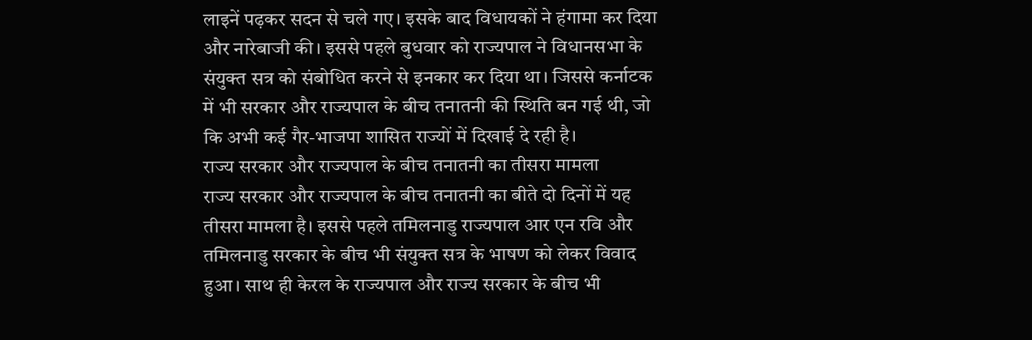लाइनें पढ़कर सदन से चले गए। इसके बाद विधायकों ने हंगामा कर दिया और नारेबाजी की। इससे पहले बुधवार को राज्यपाल ने विधानसभा के संयुक्त सत्र को संबोधित करने से इनकार कर दिया था। जिससे कर्नाटक में भी सरकार और राज्यपाल के बीच तनातनी की स्थिति बन गई थी, जो कि अभी कई गैर-भाजपा शासित राज्यों में दिखाई दे रही है।
राज्य सरकार और राज्यपाल के बीच तनातनी का तीसरा मामला
राज्य सरकार और राज्यपाल के बीच तनातनी का बीते दो दिनों में यह तीसरा मामला है। इससे पहले तमिलनाडु राज्यपाल आर एन रवि और तमिलनाडु सरकार के बीच भी संयुक्त सत्र के भाषण को लेकर विवाद हुआ। साथ ही केरल के राज्यपाल और राज्य सरकार के बीच भी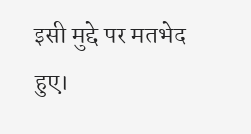इसी मुद्दे पर मतभेद हुए।